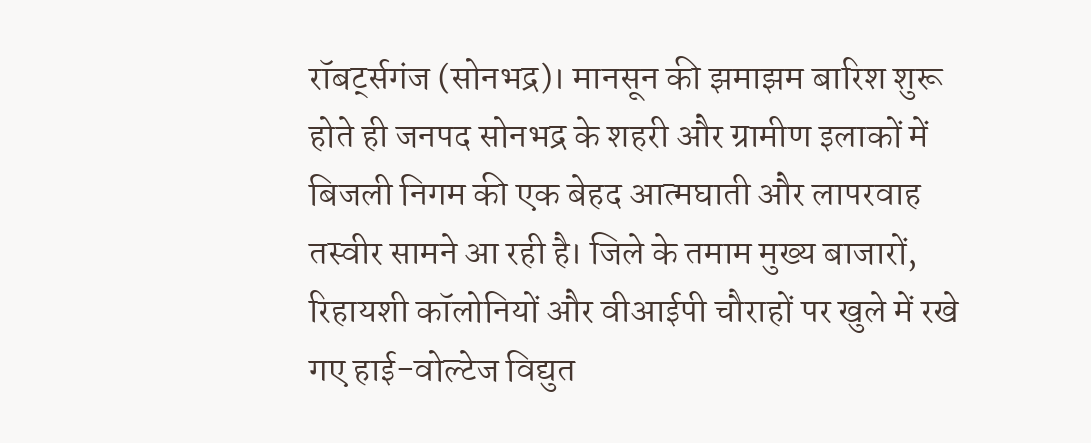रॉबर्ट्सगंज (सोनभद्र)। मानसून की झमाझम बारिश शुरू होते ही जनपद सोनभद्र के शहरी और ग्रामीण इलाकों में बिजली निगम की एक बेहद आत्मघाती और लापरवाह तस्वीर सामने आ रही है। जिले के तमाम मुख्य बाजारों, रिहायशी कॉलोनियों और वीआईपी चौराहों पर खुले में रखे गए हाई-वोल्टेज विद्युत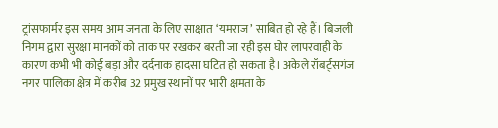ट्रांसफार्मर इस समय आम जनता के लिए साक्षात ‘यमराज’ साबित हो रहे हैं। बिजली निगम द्वारा सुरक्षा मानकों को ताक पर रखकर बरती जा रही इस घोर लापरवाही के कारण कभी भी कोई बड़ा और दर्दनाक हादसा घटित हो सकता है। अकेले रॉबर्ट्सगंज नगर पालिका क्षेत्र में करीब 32 प्रमुख स्थानों पर भारी क्षमता के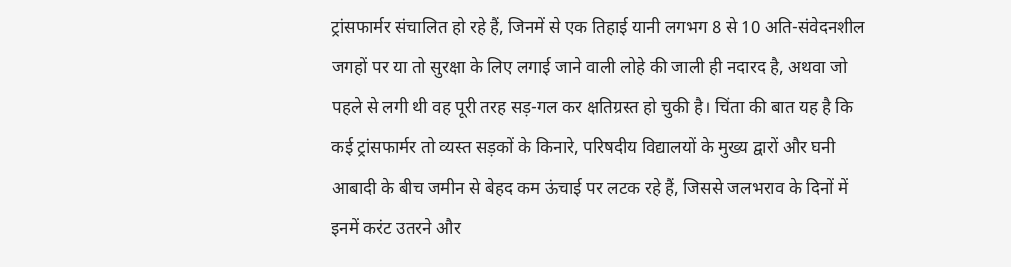ट्रांसफार्मर संचालित हो रहे हैं, जिनमें से एक तिहाई यानी लगभग 8 से 10 अति-संवेदनशील जगहों पर या तो सुरक्षा के लिए लगाई जाने वाली लोहे की जाली ही नदारद है, अथवा जो पहले से लगी थी वह पूरी तरह सड़-गल कर क्षतिग्रस्त हो चुकी है। चिंता की बात यह है कि कई ट्रांसफार्मर तो व्यस्त सड़कों के किनारे, परिषदीय विद्यालयों के मुख्य द्वारों और घनी आबादी के बीच जमीन से बेहद कम ऊंचाई पर लटक रहे हैं, जिससे जलभराव के दिनों में इनमें करंट उतरने और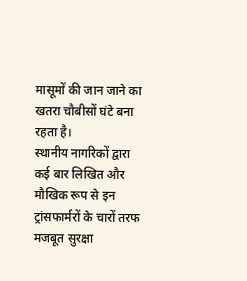मासूमों की जान जाने का खतरा चौबीसों घंटे बना रहता है।
स्थानीय नागरिकों द्वारा कई बार लिखित और मौखिक रूप से इन ट्रांसफार्मरों के चारों तरफ मजबूत सुरक्षा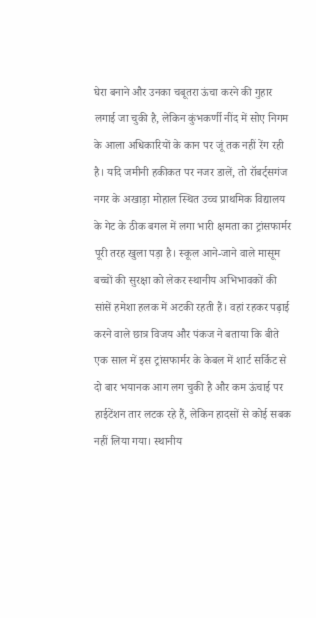घेरा बनाने और उनका चबूतरा ऊंचा करने की गुहार लगाई जा चुकी है, लेकिन कुंभकर्णी नींद में सोए निगम के आला अधिकारियों के कान पर जूं तक नहीं रेंग रही है। यदि जमीनी हकीकत पर नजर डालें, तो रॉबर्ट्सगंज नगर के अखाड़ा मोहाल स्थित उच्च प्राथमिक विद्यालय के गेट के ठीक बगल में लगा भारी क्षमता का ट्रांसफार्मर पूरी तरह खुला पड़ा है। स्कूल आने-जाने वाले मासूम बच्चों की सुरक्षा को लेकर स्थानीय अभिभावकों की सांसें हमेशा हलक में अटकी रहती हैं। वहां रहकर पढ़ाई करने वाले छात्र विजय और पंकज ने बताया कि बीते एक साल में इस ट्रांसफार्मर के केबल में शार्ट सर्किट से दो बार भयानक आग लग चुकी है और कम ऊंचाई पर हाईटेंशन तार लटक रहे हैं, लेकिन हादसों से कोई सबक नहीं लिया गया। स्थानीय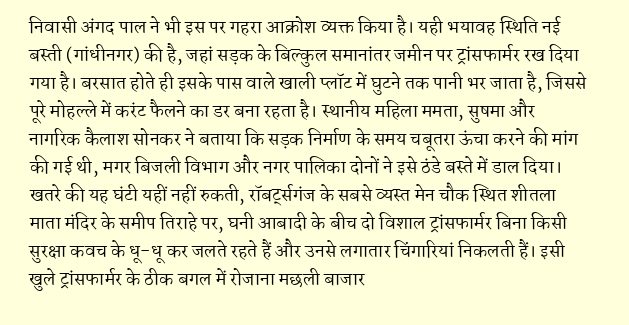निवासी अंगद पाल ने भी इस पर गहरा आक्रोश व्यक्त किया है। यही भयावह स्थिति नई बस्ती (गांधीनगर) की है, जहां सड़क के बिल्कुल समानांतर जमीन पर ट्रांसफार्मर रख दिया गया है। बरसात होते ही इसके पास वाले खाली प्लॉट में घुटने तक पानी भर जाता है, जिससे पूरे मोहल्ले में करंट फैलने का डर बना रहता है। स्थानीय महिला ममता, सुषमा और नागरिक कैलाश सोनकर ने बताया कि सड़क निर्माण के समय चबूतरा ऊंचा करने की मांग की गई थी, मगर बिजली विभाग और नगर पालिका दोनों ने इसे ठंडे बस्ते में डाल दिया।
खतरे की यह घंटी यहीं नहीं रुकती, रॉबर्ट्सगंज के सबसे व्यस्त मेन चौक स्थित शीतला माता मंदिर के समीप तिराहे पर, घनी आबादी के बीच दो विशाल ट्रांसफार्मर बिना किसी सुरक्षा कवच के धू-धू कर जलते रहते हैं और उनसे लगातार चिंगारियां निकलती हैं। इसी खुले ट्रांसफार्मर के ठीक बगल में रोजाना मछली बाजार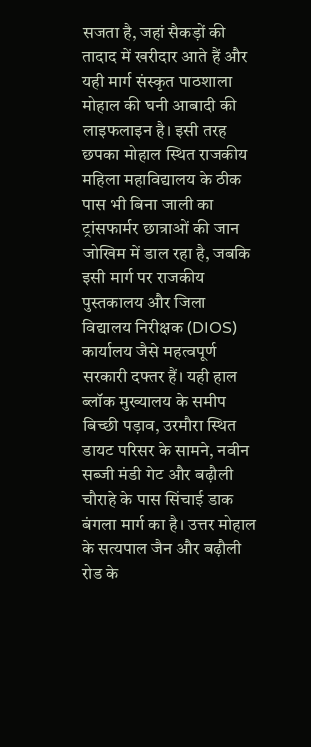सजता है, जहां सैकड़ों की तादाद में खरीदार आते हैं और यही मार्ग संस्कृत पाठशाला मोहाल की घनी आबादी की लाइफलाइन है। इसी तरह छपका मोहाल स्थित राजकीय महिला महाविद्यालय के ठीक पास भी बिना जाली का ट्रांसफार्मर छात्राओं की जान जोखिम में डाल रहा है, जबकि इसी मार्ग पर राजकीय पुस्तकालय और जिला विद्यालय निरीक्षक (DIOS) कार्यालय जैसे महत्वपूर्ण सरकारी दफ्तर हैं। यही हाल ब्लॉक मुख्यालय के समीप बिच्छी पड़ाव, उरमौरा स्थित डायट परिसर के सामने, नवीन सब्जी मंडी गेट और बढ़ौली चौराहे के पास सिंचाई डाक बंगला मार्ग का है। उत्तर मोहाल के सत्यपाल जैन और बढ़ौली रोड के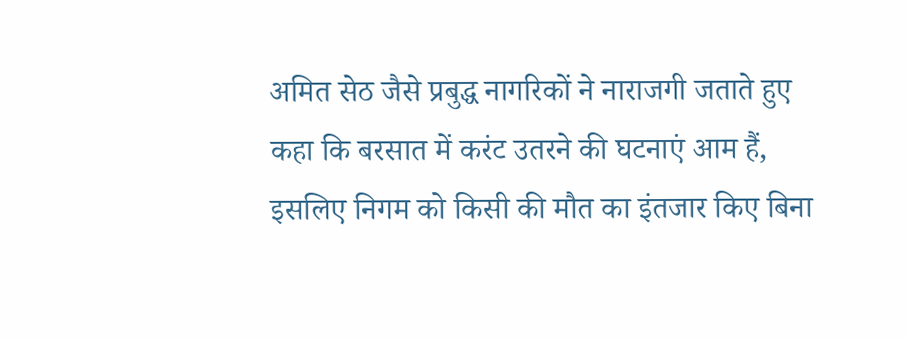अमित सेठ जैसे प्रबुद्ध नागरिकों ने नाराजगी जताते हुए कहा कि बरसात में करंट उतरने की घटनाएं आम हैं, इसलिए निगम को किसी की मौत का इंतजार किए बिना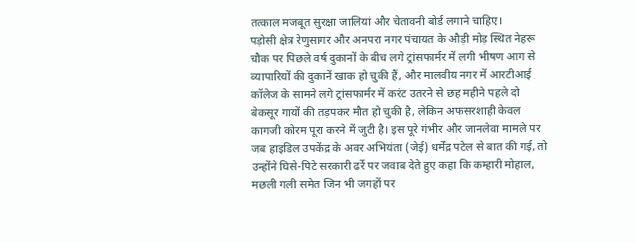तत्काल मजबूत सुरक्षा जालियां और चेतावनी बोर्ड लगाने चाहिए।
पड़ोसी क्षेत्र रेणुसागर और अनपरा नगर पंचायत के औड़ी मोड़ स्थित नेहरू चौक पर पिछले वर्ष दुकानों के बीच लगे ट्रांसफार्मर में लगी भीषण आग से व्यापारियों की दुकानें खाक हो चुकी हैं, और मालवीय नगर में आरटीआई कॉलेज के सामने लगे ट्रांसफार्मर में करंट उतरने से छह महीने पहले दो बेकसूर गायों की तड़पकर मौत हो चुकी है, लेकिन अफसरशाही केवल कागजी कोरम पूरा करने में जुटी है। इस पूरे गंभीर और जानलेवा मामले पर जब हाइडिल उपकेंद्र के अवर अभियंता (जेई) धर्मेंद्र पटेल से बात की गई, तो उन्होंने घिसे-पिटे सरकारी ढर्रे पर जवाब देते हुए कहा कि कम्हारी मोहाल, मछली गली समेत जिन भी जगहों पर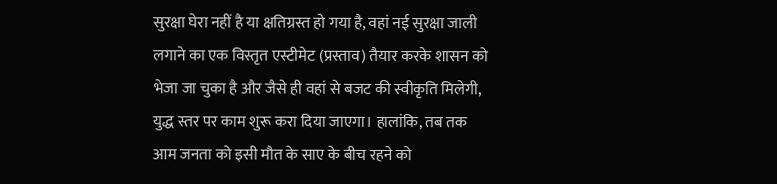सुरक्षा घेरा नहीं है या क्षतिग्रस्त हो गया है, वहां नई सुरक्षा जाली लगाने का एक विस्तृत एस्टीमेट (प्रस्ताव) तैयार करके शासन को भेजा जा चुका है और जैसे ही वहां से बजट की स्वीकृति मिलेगी, युद्ध स्तर पर काम शुरू करा दिया जाएगा। हालांकि, तब तक आम जनता को इसी मौत के साए के बीच रहने को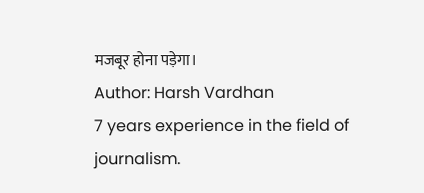मजबूर होना पड़ेगा।
Author: Harsh Vardhan
7 years experience in the field of journalism.